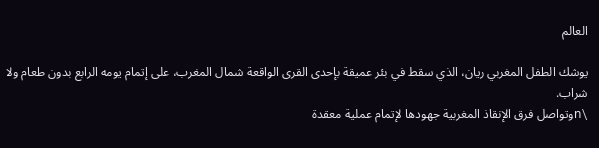العالم

يوشك الطفل المغربي ريان، الذي سقط في بئر عميقة بإحدى القرى الواقعة شمال المغرب، على إتمام يومه الرابع بدون طعام ولا شراب.
\nوتواصل فرق الإنقاذ المغربية جهودها لإتمام عملية معقدة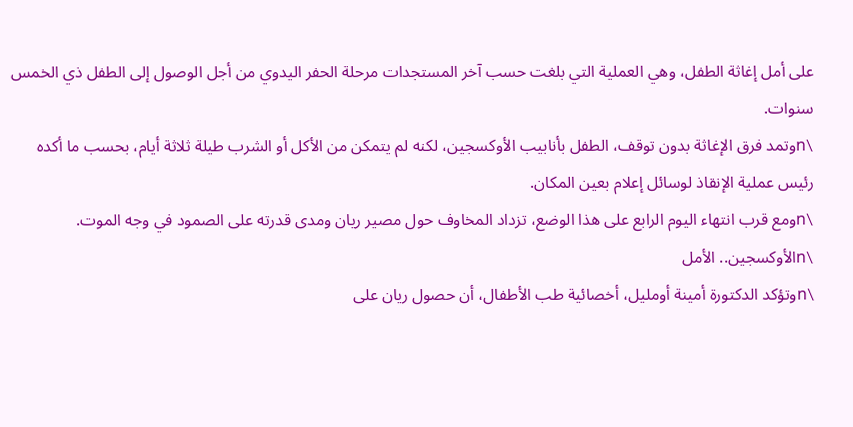على أمل إغاثة الطفل، وهي العملية التي بلغت حسب آخر المستجدات مرحلة الحفر اليدوي من أجل الوصول إلى الطفل ذي الخمس سنوات.
\nوتمد فرق الإغاثة بدون توقف، الطفل بأنابيب الأوكسجين، لكنه لم يتمكن من الأكل أو الشرب طيلة ثلاثة أيام، بحسب ما أكده رئيس عملية الإنقاذ لوسائل إعلام بعين المكان.
\nومع قرب انتهاء اليوم الرابع على هذا الوضع، تزداد المخاوف حول مصير ريان ومدى قدرته على الصمود في وجه الموت.
\nالأوكسجين.. الأمل
\nوتؤكد الدكتورة أمينة أومليل، أخصائية طب الأطفال، أن حصول ريان على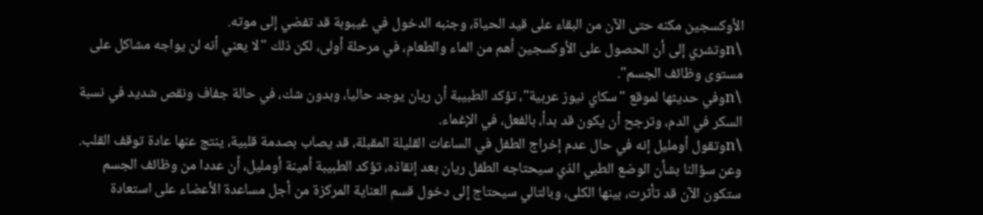الأوكسجين مكنه حتى الآن من البقاء على قيد الحياة، وجنبه الدخول في غيبوبة قد تفضي إلى موته.
\nوتشري إلى أن الحصول على الأوكسجين أهم من الماء والطعام، في مرحلة أولى، لكن ذلك "لا يعني أنه لن يواجه مشاكل على مستوى وظائف الجسم".
\nوفي حديثها لموقع "سكاي نيوز عربية"، تؤكد الطبيبة أن ريان يوجد حاليا، وبدون شك، في حالة جفاف ونقص شديد في نسبة السكر في الدم، وترجح أن يكون قد بدأ، بالفعل، في الإغماء.
\nوتقول أومليل إنه في حال عدم إخراج الطفل في الساعات القليلة المقبلة، قد يصاب بصدمة قلبية، ينتج عنها عادة توقف القلب.
وعن سؤالنا بشأن الوضع الطبي الذي سيحتاجه الطفل ريان بعد إنقاذه، تؤكد الطبيبة أمينة أومليل، أن عددا من وظائف الجسم ستكون الآن قد تأثرت، بينها الكلى، وبالتالي سيحتاج إلى دخول قسم العناية المركزة من أجل مساعدة الأعضاء على استعادة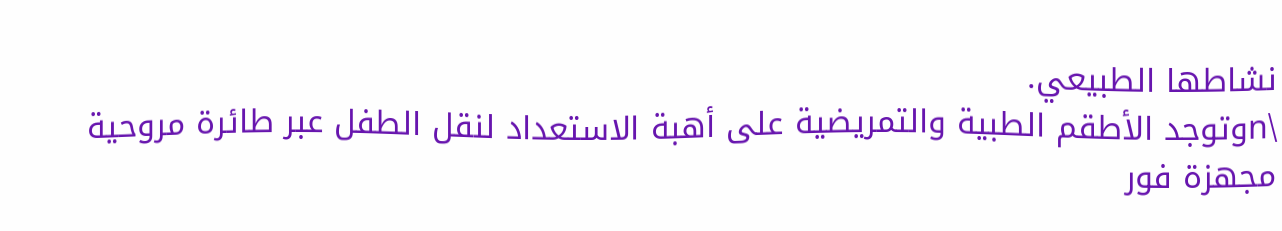نشاطها الطبيعي.
\nوتوجد الأطقم الطبية والتمريضية على أهبة الاستعداد لنقل الطفل عبر طائرة مروحية مجهزة فور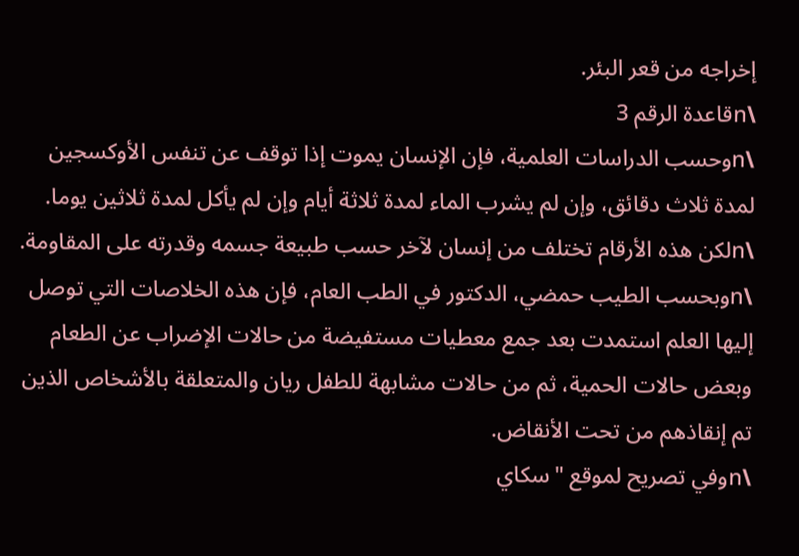إخراجه من قعر البئر.
\nقاعدة الرقم 3
\nوحسب الدراسات العلمية، فإن الإنسان يموت إذا توقف عن تنفس الأوكسجين لمدة ثلاث دقائق، وإن لم يشرب الماء لمدة ثلاثة أيام وإن لم يأكل لمدة ثلاثين يوما.
\nلكن هذه الأرقام تختلف من إنسان لآخر حسب طبيعة جسمه وقدرته على المقاومة.
\nوبحسب الطيب حمضي، الدكتور في الطب العام، فإن هذه الخلاصات التي توصل إليها العلم استمدت بعد جمع معطيات مستفيضة من حالات الإضراب عن الطعام وبعض حالات الحمية، ثم من حالات مشابهة للطفل ريان والمتعلقة بالأشخاص الذين تم إنقاذهم من تحت الأنقاض.
\nوفي تصريح لموقع "سكاي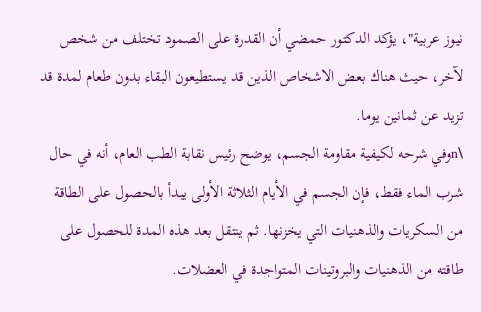نيوز عربية"، يؤكد الدكتور حمضي أن القدرة على الصمود تختلف من شخص لآخر، حيث هناك بعض الاشخاص الذين قد يستطيعون البقاء بدون طعام لمدة قد تزيد عن ثمانين يوما.
\nوفي شرحه لكيفية مقاومة الجسم، يوضح رئيس نقابة الطب العام، أنه في حال شرب الماء فقط، فإن الجسم في الأيام الثلاثة الأولى يبدأ بالحصول على الطاقة من السكريات والذهنيات التي يخزنها. ثم ينتقل بعد هذه المدة للحصول على طاقته من الذهنيات والبروتينات المتواجدة في العضلات.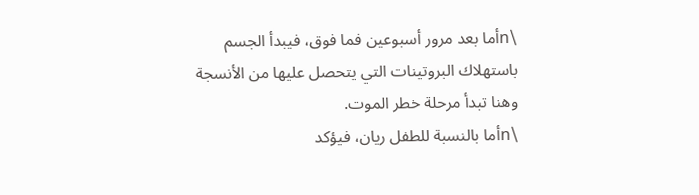\nأما بعد مرور أسبوعين فما فوق، فيبدأ الجسم باستهلاك البروتينات التي يتحصل عليها من الأنسجة وهنا تبدأ مرحلة خطر الموت.
\nأما بالنسبة للطفل ريان، فيؤكد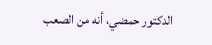الدكتور حمضي، أنه من الصعب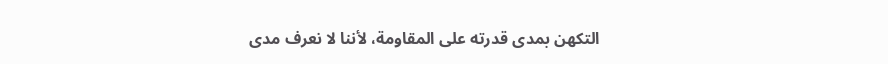التكهن بمدى قدرته على المقاومة، لأننا لا نعرف مدى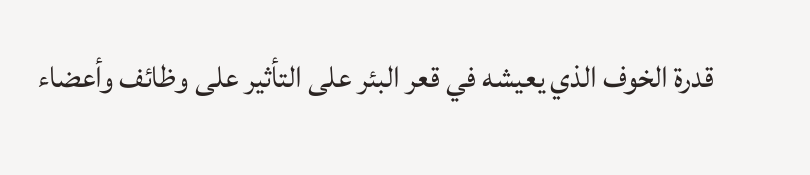قدرة الخوف الذي يعيشه في قعر البئر على التأثير على وظائف وأعضاء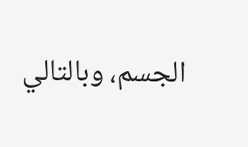الجسم، وبالتالي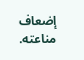إضعاف مناعته.